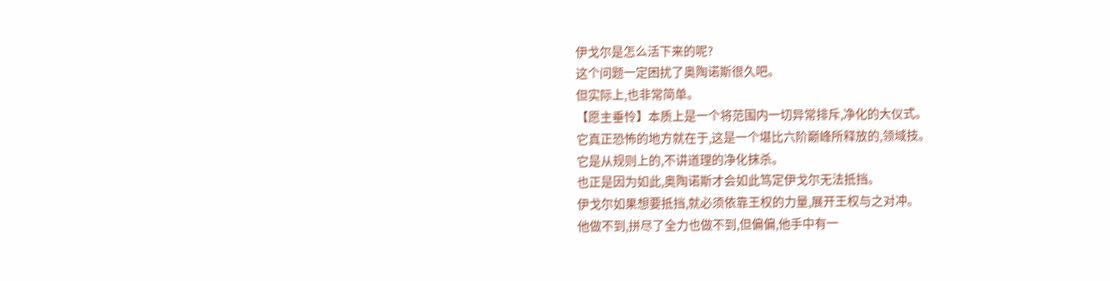伊戈尔是怎么活下来的呢?
这个问题一定困扰了奥陶诺斯很久吧。
但实际上,也非常简单。
【愿主垂怜】本质上是一个将范围内一切异常排斥,净化的大仪式。
它真正恐怖的地方就在于,这是一个堪比六阶巅峰所释放的,领域技。
它是从规则上的,不讲道理的净化抹杀。
也正是因为如此,奥陶诺斯才会如此笃定伊戈尔无法抵挡。
伊戈尔如果想要抵挡,就必须依靠王权的力量,展开王权与之对冲。
他做不到,拼尽了全力也做不到,但偏偏,他手中有一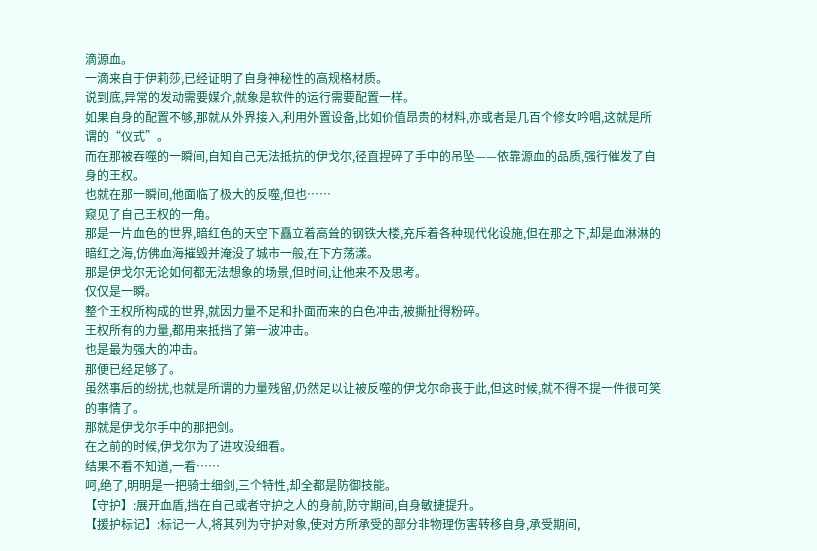滴源血。
一滴来自于伊莉莎,已经证明了自身神秘性的高规格材质。
说到底,异常的发动需要媒介,就象是软件的运行需要配置一样。
如果自身的配置不够,那就从外界接入,利用外置设备,比如价值昂贵的材料,亦或者是几百个修女吟唱,这就是所谓的“仪式”。
而在那被吞噬的一瞬间,自知自己无法抵抗的伊戈尔,径直捏碎了手中的吊坠——依靠源血的品质,强行催发了自身的王权。
也就在那一瞬间,他面临了极大的反噬,但也……
窥见了自己王权的一角。
那是一片血色的世界,暗红色的天空下矗立着高耸的钢铁大楼,充斥着各种现代化设施,但在那之下,却是血淋淋的暗红之海,仿佛血海摧毁并淹没了城市一般,在下方荡漾。
那是伊戈尔无论如何都无法想象的场景,但时间,让他来不及思考。
仅仅是一瞬。
整个王权所构成的世界,就因力量不足和扑面而来的白色冲击,被撕扯得粉碎。
王权所有的力量,都用来抵挡了第一波冲击。
也是最为强大的冲击。
那便已经足够了。
虽然事后的纷扰,也就是所谓的力量残留,仍然足以让被反噬的伊戈尔命丧于此,但这时候,就不得不提一件很可笑的事情了。
那就是伊戈尔手中的那把剑。
在之前的时候,伊戈尔为了进攻没细看。
结果不看不知道,一看……
呵,绝了,明明是一把骑士细剑,三个特性,却全都是防御技能。
【守护】:展开血盾,挡在自己或者守护之人的身前,防守期间,自身敏捷提升。
【援护标记】:标记一人,将其列为守护对象,使对方所承受的部分非物理伤害转移自身,承受期间,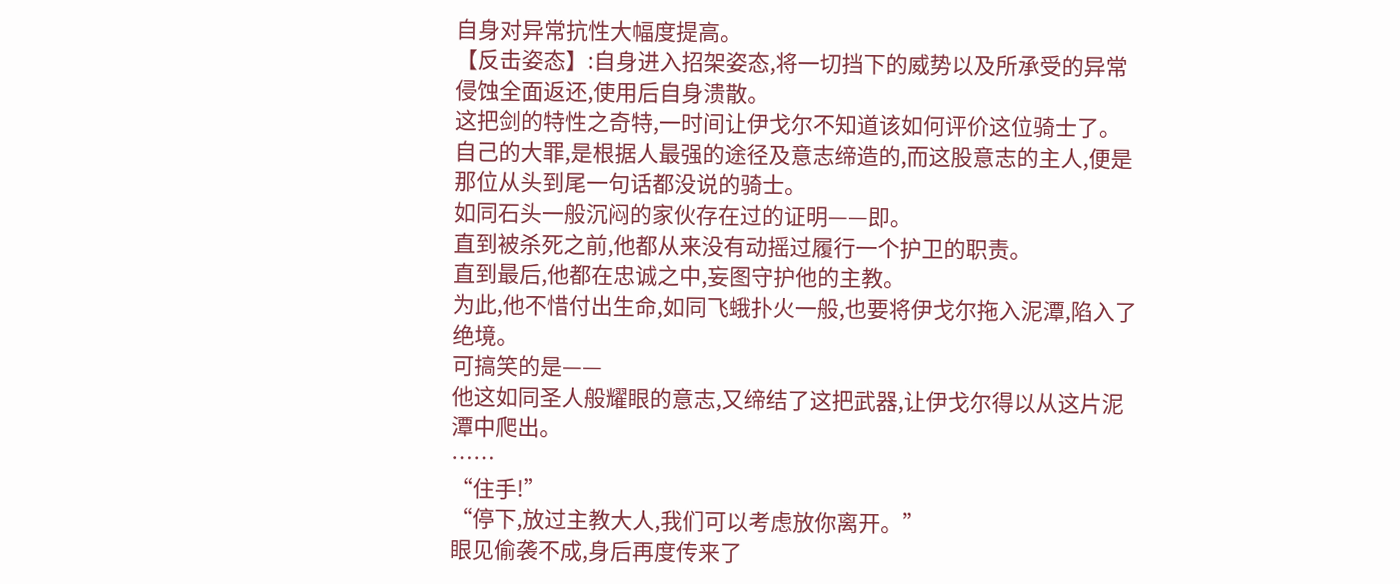自身对异常抗性大幅度提高。
【反击姿态】:自身进入招架姿态,将一切挡下的威势以及所承受的异常侵蚀全面返还,使用后自身溃散。
这把剑的特性之奇特,一时间让伊戈尔不知道该如何评价这位骑士了。
自己的大罪,是根据人最强的途径及意志缔造的,而这股意志的主人,便是那位从头到尾一句话都没说的骑士。
如同石头一般沉闷的家伙存在过的证明——即。
直到被杀死之前,他都从来没有动摇过履行一个护卫的职责。
直到最后,他都在忠诚之中,妄图守护他的主教。
为此,他不惜付出生命,如同飞蛾扑火一般,也要将伊戈尔拖入泥潭,陷入了绝境。
可搞笑的是——
他这如同圣人般耀眼的意志,又缔结了这把武器,让伊戈尔得以从这片泥潭中爬出。
……
“住手!”
“停下,放过主教大人,我们可以考虑放你离开。”
眼见偷袭不成,身后再度传来了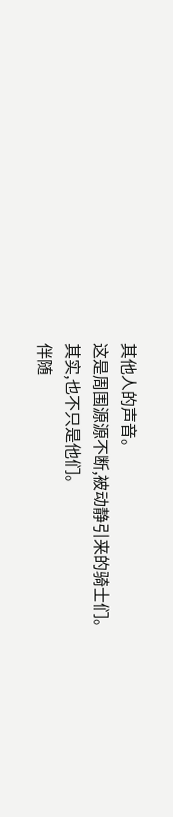其他人的声音。
这是周围源源不断,被动静引来的骑士们。
其实,也不只是他们。
伴随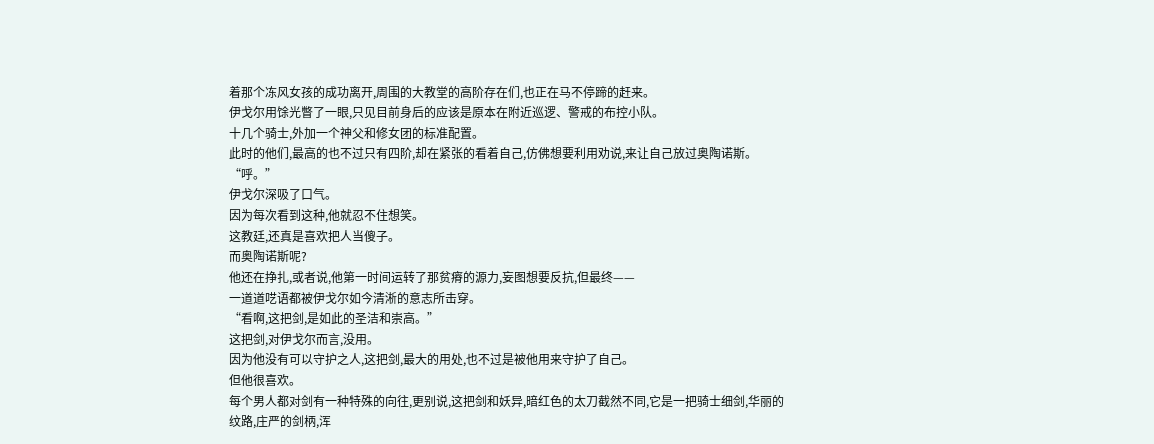着那个冻风女孩的成功离开,周围的大教堂的高阶存在们,也正在马不停蹄的赶来。
伊戈尔用馀光瞥了一眼,只见目前身后的应该是原本在附近巡逻、警戒的布控小队。
十几个骑士,外加一个神父和修女团的标准配置。
此时的他们,最高的也不过只有四阶,却在紧张的看着自己,仿佛想要利用劝说,来让自己放过奥陶诺斯。
“呼。”
伊戈尔深吸了口气。
因为每次看到这种,他就忍不住想笑。
这教廷,还真是喜欢把人当傻子。
而奥陶诺斯呢?
他还在挣扎,或者说,他第一时间运转了那贫瘠的源力,妄图想要反抗,但最终——
一道道呓语都被伊戈尔如今清淅的意志所击穿。
“看啊,这把剑,是如此的圣洁和崇高。”
这把剑,对伊戈尔而言,没用。
因为他没有可以守护之人,这把剑,最大的用处,也不过是被他用来守护了自己。
但他很喜欢。
每个男人都对剑有一种特殊的向往,更别说,这把剑和妖异,暗红色的太刀截然不同,它是一把骑士细剑,华丽的纹路,庄严的剑柄,浑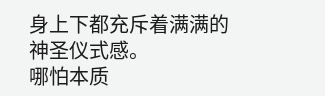身上下都充斥着满满的神圣仪式感。
哪怕本质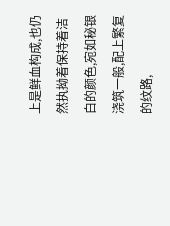上是鲜血构成,也仍然执拗着保持着洁白的颜色,宛如秘银浇筑一般,配上繁复的纹路,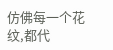仿佛每一个花纹,都代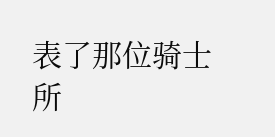表了那位骑士所